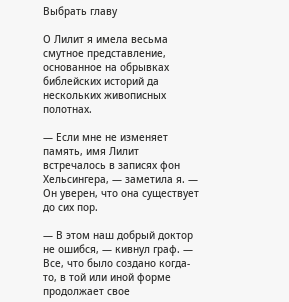Выбрать главу

О Лилит я имела весьма смутное представление, основанное на обрывках библейских историй да нескольких живописных полотнах.

— Если мне не изменяет память, имя Лилит встречалось в записях фон Хельсингера, — заметила я. — Он уверен, что она существует до сих пор.

— В этом наш добрый доктор не ошибся, — кивнул граф. — Все, что было создано когда-то, в той или иной форме продолжает свое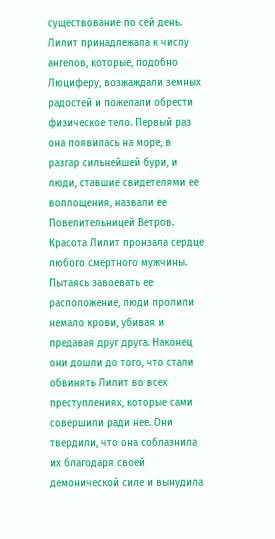существование по сей день. Лилит принадлежала к числу ангелов, которые, подобно Люциферу, возжаждали земных радостей и пожелали обрести физическое тело. Первый раз она появилась на море, в разгар сильнейшей бури, и люди, ставшие свидетелями ее воплощения, назвали ее Повелительницей Ветров. Красота Лилит пронзала сердце любого смертного мужчины. Пытаясь завоевать ее расположение, люди пролили немало крови, убивая и предавая друг друга. Наконец они дошли до того, что стали обвинять Лилит во всех преступлениях, которые сами совершили ради нее. Они твердили, что она соблазнила их благодаря своей демонической силе и вынудила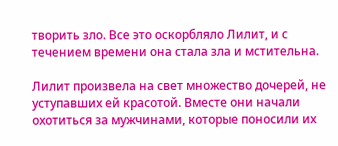творить зло. Все это оскорбляло Лилит, и с течением времени она стала зла и мстительна.

Лилит произвела на свет множество дочерей, не уступавших ей красотой. Вместе они начали охотиться за мужчинами, которые поносили их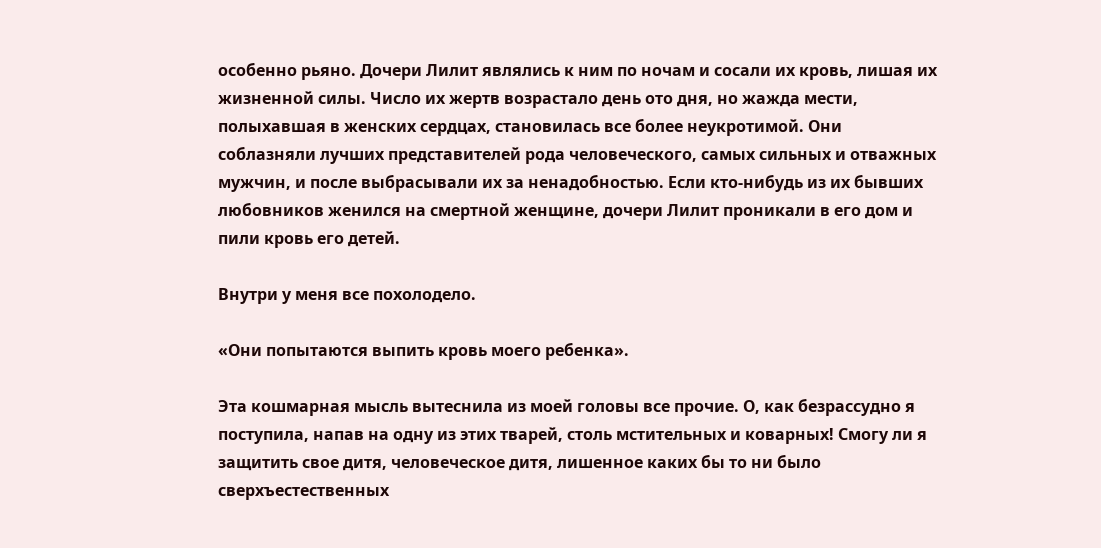особенно рьяно. Дочери Лилит являлись к ним по ночам и сосали их кровь, лишая их жизненной силы. Число их жертв возрастало день ото дня, но жажда мести, полыхавшая в женских сердцах, становилась все более неукротимой. Они соблазняли лучших представителей рода человеческого, самых сильных и отважных мужчин, и после выбрасывали их за ненадобностью. Если кто-нибудь из их бывших любовников женился на смертной женщине, дочери Лилит проникали в его дом и пили кровь его детей.

Внутри у меня все похолодело.

«Они попытаются выпить кровь моего ребенка».

Эта кошмарная мысль вытеснила из моей головы все прочие. О, как безрассудно я поступила, напав на одну из этих тварей, столь мстительных и коварных! Смогу ли я защитить свое дитя, человеческое дитя, лишенное каких бы то ни было сверхъестественных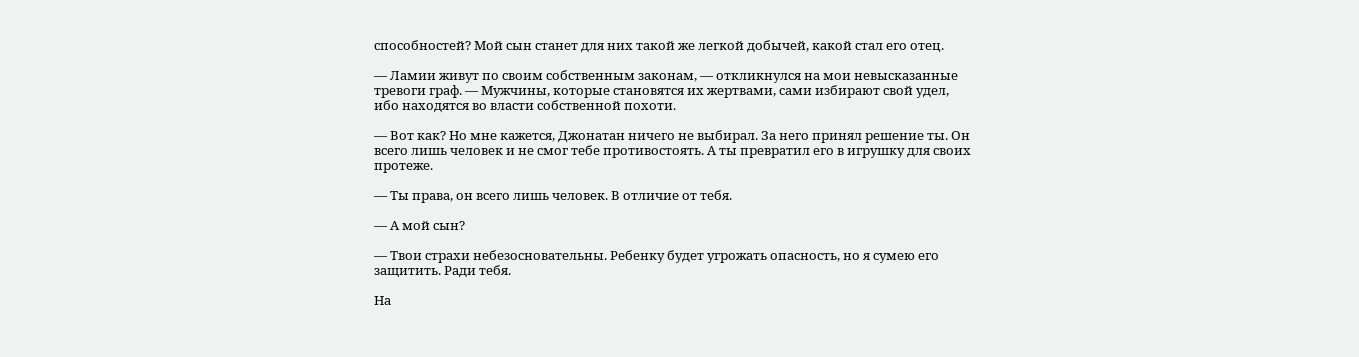способностей? Мой сын станет для них такой же легкой добычей, какой стал его отец.

— Ламии живут по своим собственным законам, — откликнулся на мои невысказанные тревоги граф. — Мужчины, которые становятся их жертвами, сами избирают свой удел, ибо находятся во власти собственной похоти.

— Вот как? Но мне кажется, Джонатан ничего не выбирал. За него принял решение ты. Он всего лишь человек и не смог тебе противостоять. А ты превратил его в игрушку для своих протеже.

— Ты права, он всего лишь человек. В отличие от тебя.

— А мой сын?

— Твои страхи небезосновательны. Ребенку будет угрожать опасность, но я сумею его защитить. Ради тебя.

На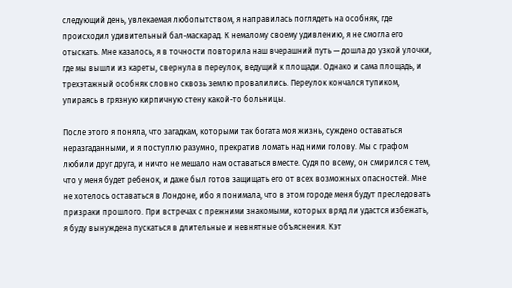следующий день, увлекаемая любопытством, я направилась поглядеть на особняк, где происходил удивительный бал-маскарад. К немалому своему удивлению, я не смогла его отыскать. Мне казалось, я в точности повторила наш вчерашний путь — дошла до узкой улочки, где мы вышли из кареты, свернула в переулок, ведущий к площади. Однако и сама площадь, и трехэтажный особняк словно сквозь землю провалились. Переулок кончался тупиком, упираясь в грязную кирпичную стену какой-то больницы.

После этого я поняла, что загадкам, которыми так богата моя жизнь, суждено оставаться неразгаданными, и я поступлю разумно, прекратив ломать над ними голову. Мы с графом любили друг друга, и ничто не мешало нам оставаться вместе. Судя по всему, он смирился с тем, что у меня будет ребенок, и даже был готов защищать его от всех возможных опасностей. Мне не хотелось оставаться в Лондоне, ибо я понимала, что в этом городе меня будут преследовать призраки прошлого. При встречах с прежними знакомыми, которых вряд ли удастся избежать, я буду вынуждена пускаться в длительные и невнятные объяснения. Кэт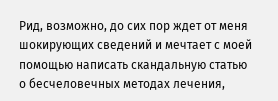Рид, возможно, до сих пор ждет от меня шокирующих сведений и мечтает с моей помощью написать скандальную статью о бесчеловечных методах лечения,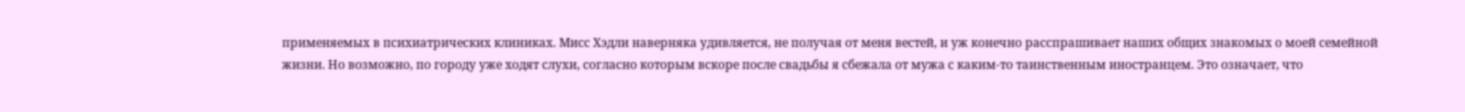применяемых в психиатрических клиниках. Мисс Хэдли наверняка удивляется, не получая от меня вестей, и уж конечно расспрашивает наших общих знакомых о моей семейной жизни. Но возможно, по городу уже ходят слухи, согласно которым вскоре после свадьбы я сбежала от мужа с каким-то таинственным иностранцем. Это означает, что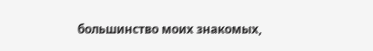большинство моих знакомых,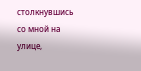столкнувшись со мной на улице,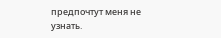предпочтут меня не узнать.